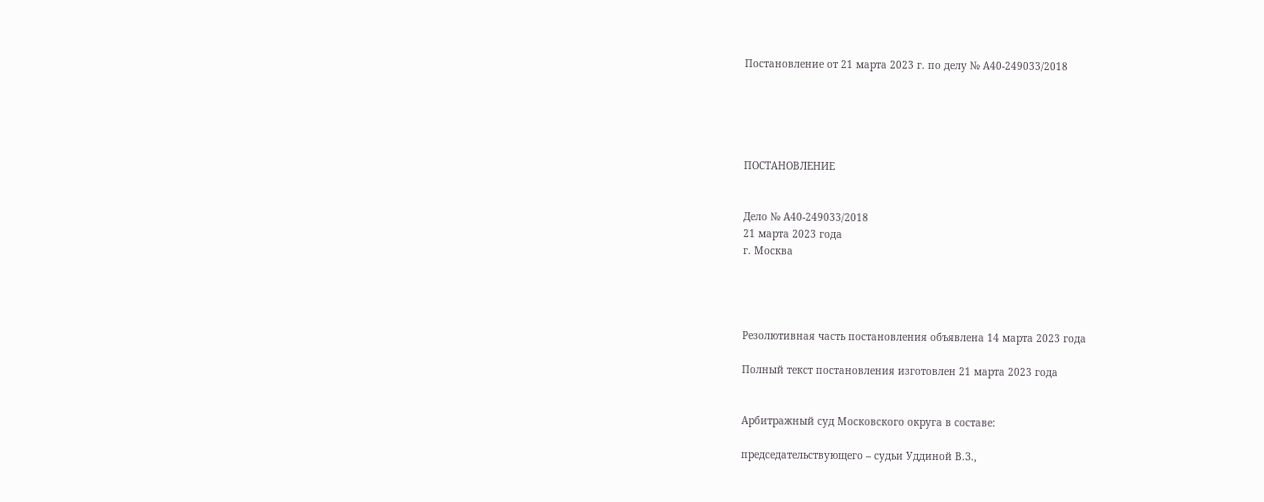Постановление от 21 марта 2023 г. по делу № А40-249033/2018





ПОСТАНОВЛЕНИЕ


Дело № А40-249033/2018
21 марта 2023 года
г. Москва




Резолютивная часть постановления объявлена 14 марта 2023 года

Полный текст постановления изготовлен 21 марта 2023 года


Арбитражный суд Московского округа в составе:

председательствующего – судьи Уддиной В.З.,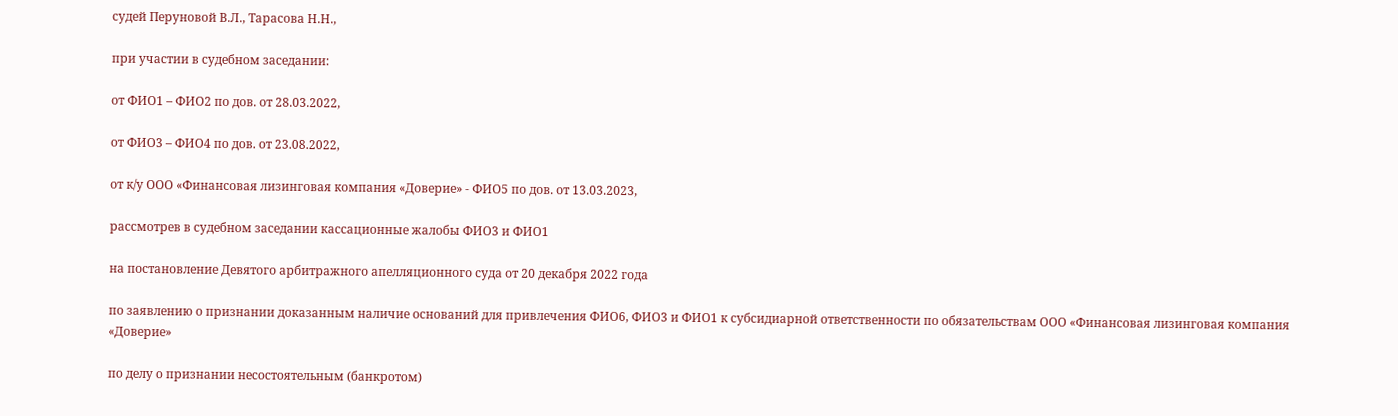судей Перуновой В.Л., Тарасова Н.Н.,

при участии в судебном заседании:

от ФИО1 – ФИО2 по дов. от 28.03.2022,

от ФИО3 – ФИО4 по дов. от 23.08.2022,

от к/у ООО «Финансовая лизинговая компания «Доверие» - ФИО5 по дов. от 13.03.2023,

рассмотрев в судебном заседании кассационные жалобы ФИО3 и ФИО1

на постановление Девятого арбитражного апелляционного суда от 20 декабря 2022 года

по заявлению о признании доказанным наличие оснований для привлечения ФИО6, ФИО3 и ФИО1 к субсидиарной ответственности по обязательствам ООО «Финансовая лизинговая компания «Доверие»

по делу о признании несостоятельным (банкротом)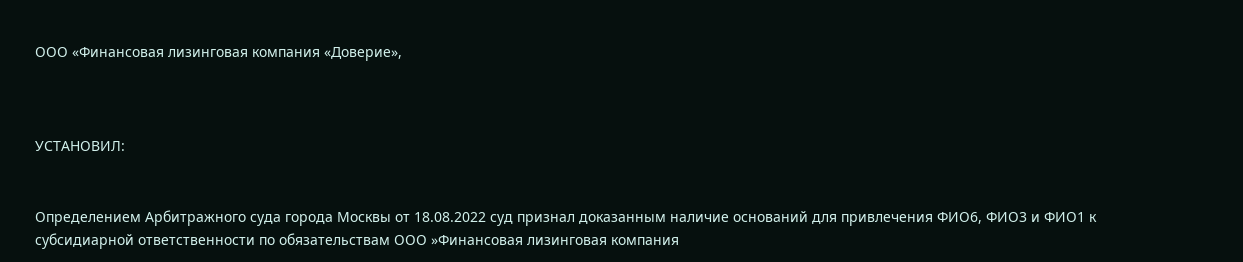ООО «Финансовая лизинговая компания «Доверие»,



УСТАНОВИЛ:


Определением Арбитражного суда города Москвы от 18.08.2022 суд признал доказанным наличие оснований для привлечения ФИО6, ФИО3 и ФИО1 к субсидиарной ответственности по обязательствам ООО »Финансовая лизинговая компания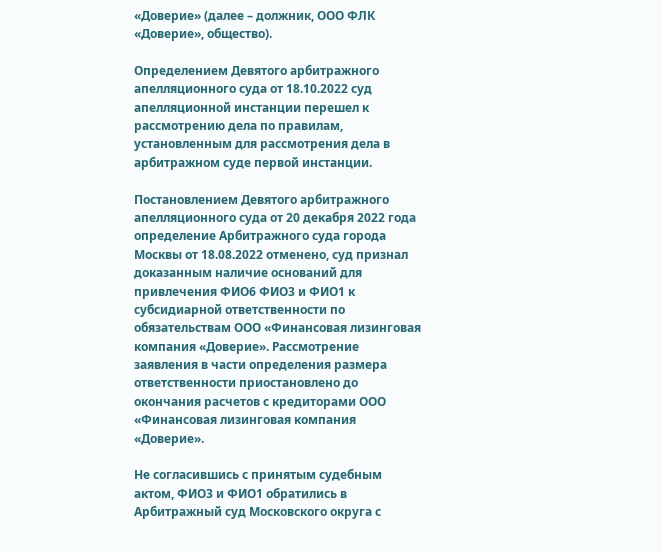«Доверие» (далее – должник, ООО ФЛК «Доверие», общество).

Определением Девятого арбитражного апелляционного суда от 18.10.2022 суд апелляционной инстанции перешел к рассмотрению дела по правилам, установленным для рассмотрения дела в арбитражном суде первой инстанции.

Постановлением Девятого арбитражного апелляционного суда от 20 декабря 2022 года определение Арбитражного суда города Москвы от 18.08.2022 отменено, суд признал доказанным наличие оснований для привлечения ФИО6 ФИО3 и ФИО1 к субсидиарной ответственности по обязательствам ООО «Финансовая лизинговая компания «Доверие». Рассмотрение заявления в части определения размера ответственности приостановлено до окончания расчетов с кредиторами ООО «Финансовая лизинговая компания «Доверие».

Не согласившись с принятым судебным актом, ФИО3 и ФИО1 обратились в Арбитражный суд Московского округа с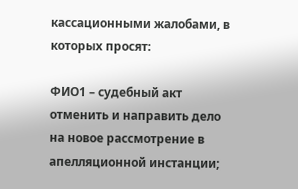кассационными жалобами, в которых просят:

ФИО1 – судебный акт отменить и направить дело на новое рассмотрение в апелляционной инстанции;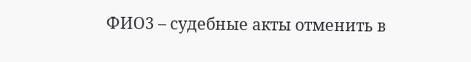ФИО3 – судебные акты отменить в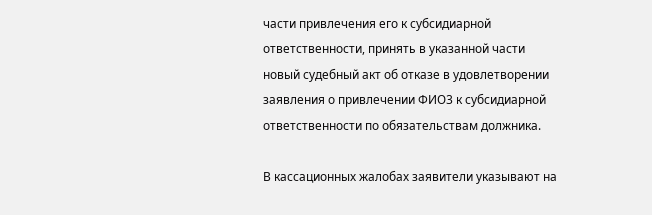части привлечения его к субсидиарной ответственности, принять в указанной части новый судебный акт об отказе в удовлетворении заявления о привлечении ФИО3 к субсидиарной ответственности по обязательствам должника.

В кассационных жалобах заявители указывают на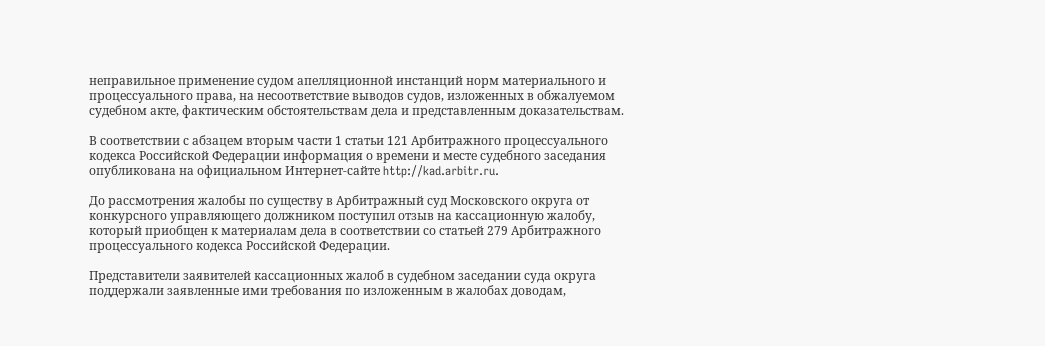неправильное применение судом апелляционной инстанций норм материального и процессуального права, на несоответствие выводов судов, изложенных в обжалуемом судебном акте, фактическим обстоятельствам дела и представленным доказательствам.

В соответствии с абзацем вторым части 1 статьи 121 Арбитражного процессуального кодекса Российской Федерации информация о времени и месте судебного заседания опубликована на официальном Интернет-сайте http://kad.arbitr.ru.

До рассмотрения жалобы по существу в Арбитражный суд Московского округа от конкурсного управляющего должником поступил отзыв на кассационную жалобу, который приобщен к материалам дела в соответствии со статьей 279 Арбитражного процессуального кодекса Российской Федерации.

Представители заявителей кассационных жалоб в судебном заседании суда округа поддержали заявленные ими требования по изложенным в жалобах доводам,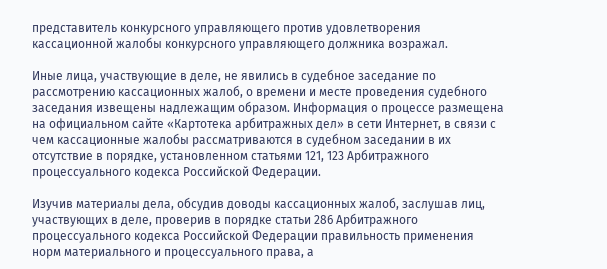представитель конкурсного управляющего против удовлетворения кассационной жалобы конкурсного управляющего должника возражал.

Иные лица, участвующие в деле, не явились в судебное заседание по рассмотрению кассационных жалоб, о времени и месте проведения судебного заседания извещены надлежащим образом. Информация о процессе размещена на официальном сайте «Картотека арбитражных дел» в сети Интернет, в связи с чем кассационные жалобы рассматриваются в судебном заседании в их отсутствие в порядке, установленном статьями 121, 123 Арбитражного процессуального кодекса Российской Федерации.

Изучив материалы дела, обсудив доводы кассационных жалоб, заслушав лиц, участвующих в деле, проверив в порядке статьи 286 Арбитражного процессуального кодекса Российской Федерации правильность применения норм материального и процессуального права, а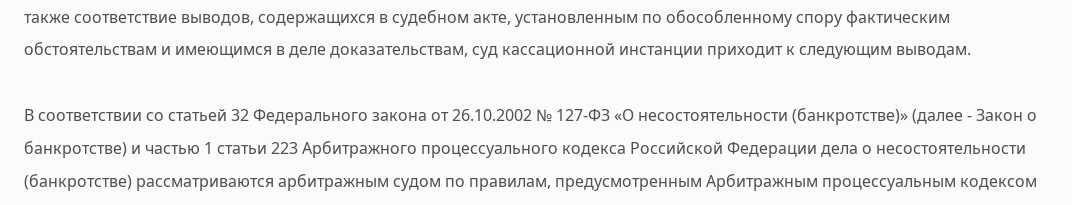также соответствие выводов, содержащихся в судебном акте, установленным по обособленному спору фактическим обстоятельствам и имеющимся в деле доказательствам, суд кассационной инстанции приходит к следующим выводам.

В соответствии со статьей 32 Федерального закона от 26.10.2002 № 127-ФЗ «О несостоятельности (банкротстве)» (далее - Закон о банкротстве) и частью 1 статьи 223 Арбитражного процессуального кодекса Российской Федерации дела о несостоятельности (банкротстве) рассматриваются арбитражным судом по правилам, предусмотренным Арбитражным процессуальным кодексом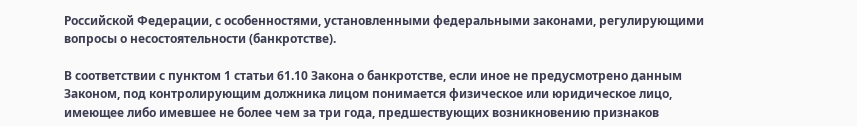Российской Федерации, с особенностями, установленными федеральными законами, регулирующими вопросы о несостоятельности (банкротстве).

В соответствии с пунктом 1 статьи 61.10 Закона о банкротстве, если иное не предусмотрено данным Законом, под контролирующим должника лицом понимается физическое или юридическое лицо, имеющее либо имевшее не более чем за три года, предшествующих возникновению признаков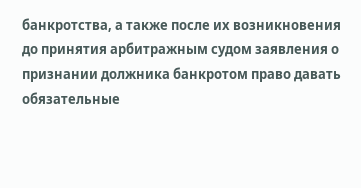банкротства, а также после их возникновения до принятия арбитражным судом заявления о признании должника банкротом право давать обязательные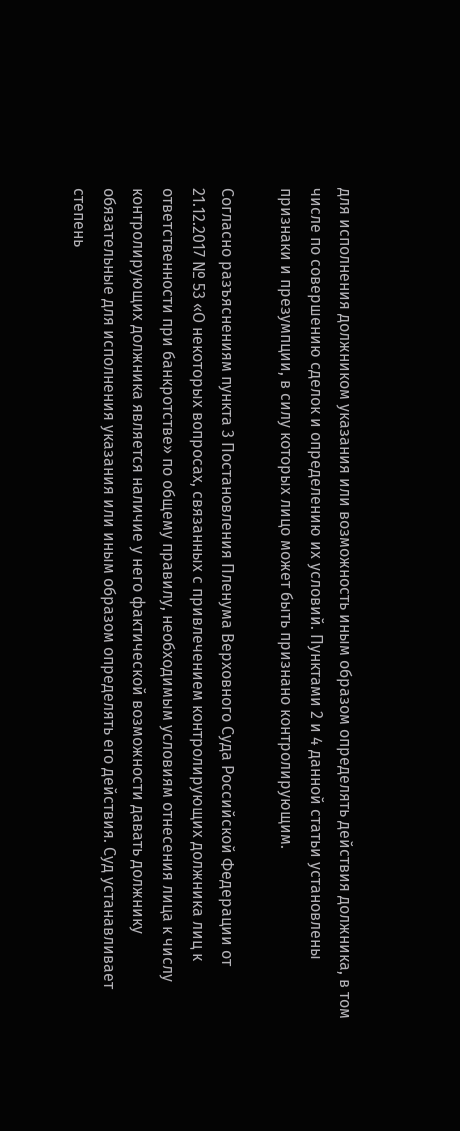для исполнения должником указания или возможность иным образом определять действия должника, в том числе по совершению сделок и определению их условий. Пунктами 2 и 4 данной статьи установлены признаки и презумпции, в силу которых лицо может быть признано контролирующим.

Согласно разъяснениям пункта 3 Постановления Пленума Верховного Суда Российской Федерации от 21.12.2017 № 53 «О некоторых вопросах, связанных с привлечением контролирующих должника лиц к ответственности при банкротстве» по общему правилу, необходимым условиям отнесения лица к числу контролирующих должника является наличие у него фактической возможности давать должнику обязательные для исполнения указания или иным образом определять его действия. Суд устанавливает степень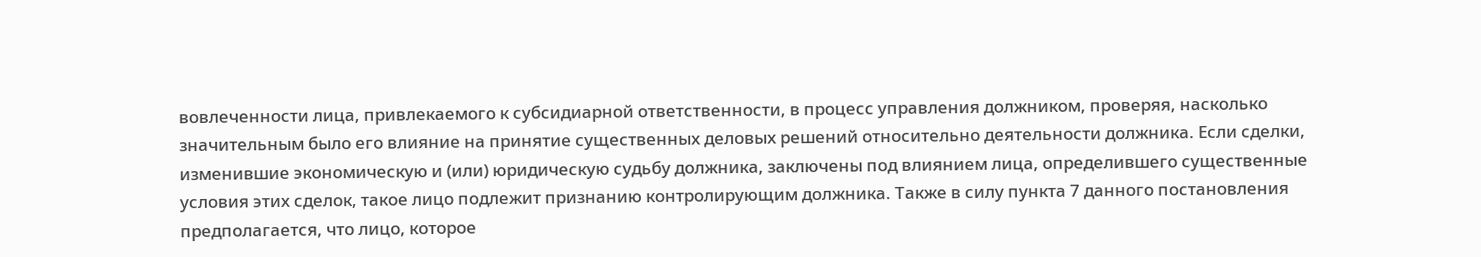вовлеченности лица, привлекаемого к субсидиарной ответственности, в процесс управления должником, проверяя, насколько значительным было его влияние на принятие существенных деловых решений относительно деятельности должника. Если сделки, изменившие экономическую и (или) юридическую судьбу должника, заключены под влиянием лица, определившего существенные условия этих сделок, такое лицо подлежит признанию контролирующим должника. Также в силу пункта 7 данного постановления предполагается, что лицо, которое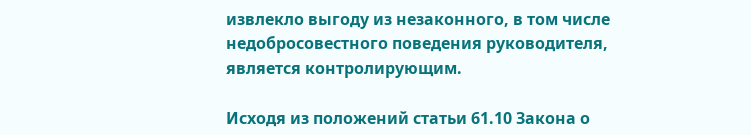извлекло выгоду из незаконного, в том числе недобросовестного поведения руководителя, является контролирующим.

Исходя из положений статьи 61.10 Закона о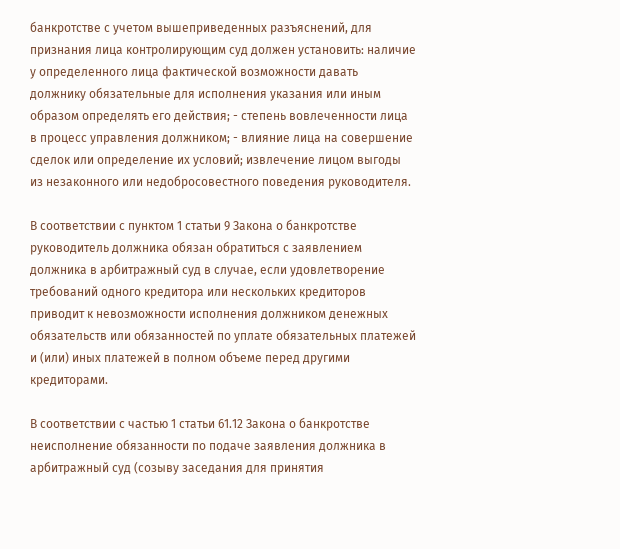банкротстве с учетом вышеприведенных разъяснений, для признания лица контролирующим суд должен установить: наличие у определенного лица фактической возможности давать должнику обязательные для исполнения указания или иным образом определять его действия; - степень вовлеченности лица в процесс управления должником; - влияние лица на совершение сделок или определение их условий; извлечение лицом выгоды из незаконного или недобросовестного поведения руководителя.

В соответствии с пунктом 1 статьи 9 Закона о банкротстве руководитель должника обязан обратиться с заявлением должника в арбитражный суд в случае, если удовлетворение требований одного кредитора или нескольких кредиторов приводит к невозможности исполнения должником денежных обязательств или обязанностей по уплате обязательных платежей и (или) иных платежей в полном объеме перед другими кредиторами.

В соответствии с частью 1 статьи 61.12 Закона о банкротстве неисполнение обязанности по подаче заявления должника в арбитражный суд (созыву заседания для принятия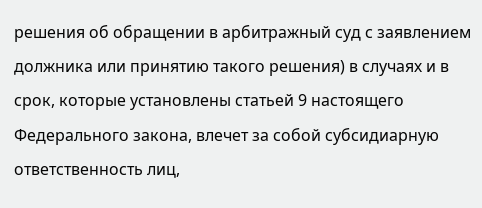решения об обращении в арбитражный суд с заявлением должника или принятию такого решения) в случаях и в срок, которые установлены статьей 9 настоящего Федерального закона, влечет за собой субсидиарную ответственность лиц,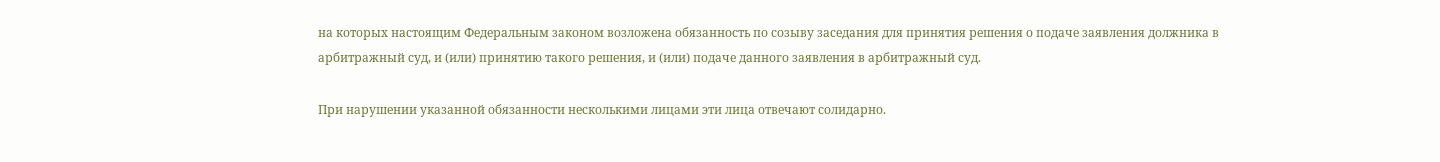на которых настоящим Федеральным законом возложена обязанность по созыву заседания для принятия решения о подаче заявления должника в арбитражный суд, и (или) принятию такого решения, и (или) подаче данного заявления в арбитражный суд.

При нарушении указанной обязанности несколькими лицами эти лица отвечают солидарно.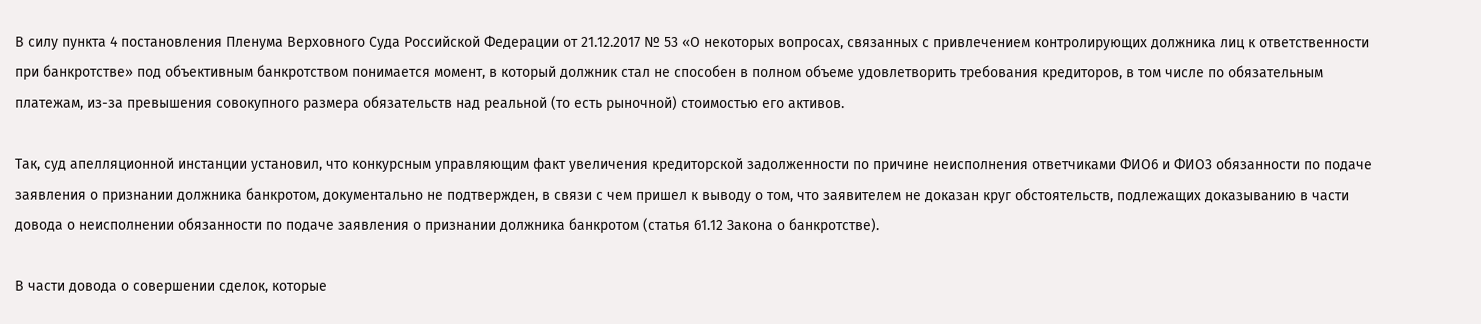В силу пункта 4 постановления Пленума Верховного Суда Российской Федерации от 21.12.2017 № 53 «О некоторых вопросах, связанных с привлечением контролирующих должника лиц к ответственности при банкротстве» под объективным банкротством понимается момент, в который должник стал не способен в полном объеме удовлетворить требования кредиторов, в том числе по обязательным платежам, из-за превышения совокупного размера обязательств над реальной (то есть рыночной) стоимостью его активов.

Так, суд апелляционной инстанции установил, что конкурсным управляющим факт увеличения кредиторской задолженности по причине неисполнения ответчиками ФИО6 и ФИО3 обязанности по подаче заявления о признании должника банкротом, документально не подтвержден, в связи с чем пришел к выводу о том, что заявителем не доказан круг обстоятельств, подлежащих доказыванию в части довода о неисполнении обязанности по подаче заявления о признании должника банкротом (статья 61.12 Закона о банкротстве).

В части довода о совершении сделок, которые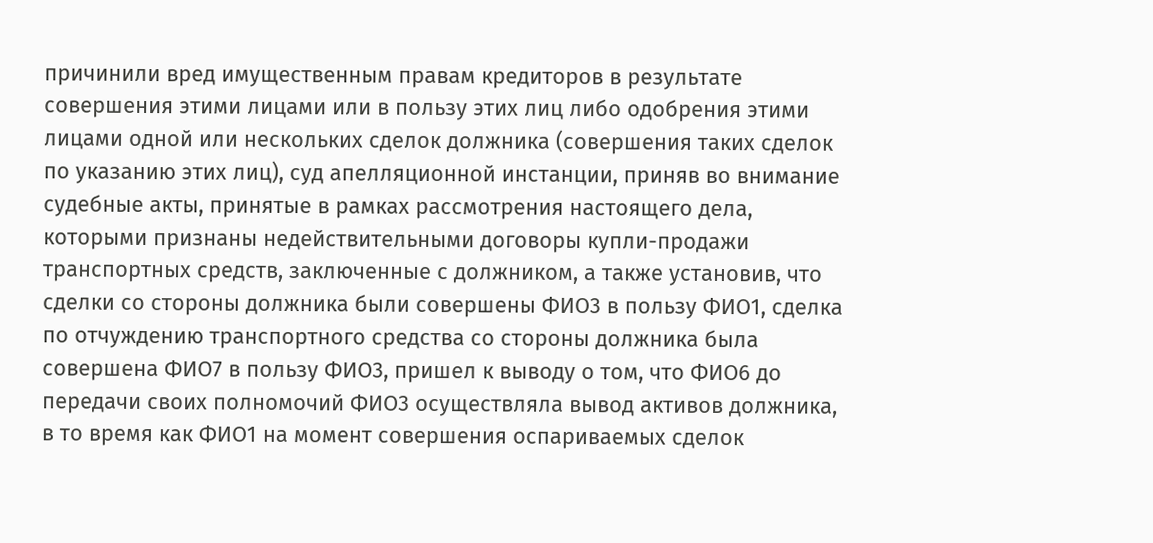причинили вред имущественным правам кредиторов в результате совершения этими лицами или в пользу этих лиц либо одобрения этими лицами одной или нескольких сделок должника (совершения таких сделок по указанию этих лиц), суд апелляционной инстанции, приняв во внимание судебные акты, принятые в рамках рассмотрения настоящего дела, которыми признаны недействительными договоры купли-продажи транспортных средств, заключенные с должником, а также установив, что сделки со стороны должника были совершены ФИО3 в пользу ФИО1, сделка по отчуждению транспортного средства со стороны должника была совершена ФИО7 в пользу ФИО3, пришел к выводу о том, что ФИО6 до передачи своих полномочий ФИО3 осуществляла вывод активов должника, в то время как ФИО1 на момент совершения оспариваемых сделок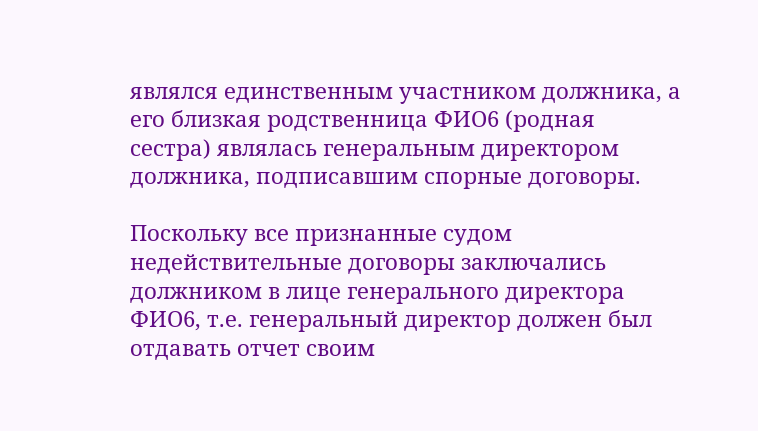являлся единственным участником должника, а его близкая родственница ФИО6 (родная сестра) являлась генеральным директором должника, подписавшим спорные договоры.

Поскольку все признанные судом недействительные договоры заключались должником в лице генерального директора ФИО6, т.е. генеральный директор должен был отдавать отчет своим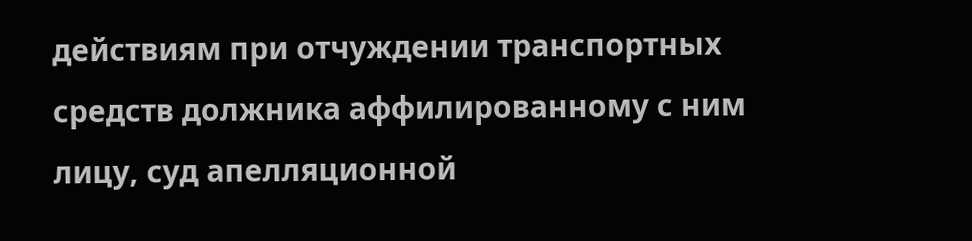действиям при отчуждении транспортных средств должника аффилированному с ним лицу, суд апелляционной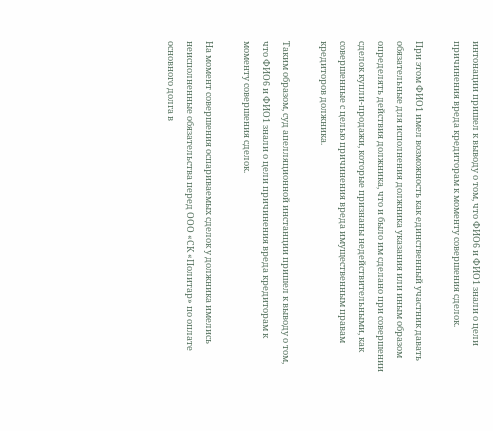интонации пришел к выводу о том, что ФИО6 и ФИО1 знали о цели причинения вреда кредиторам к моменту совершения сделок.

При этом ФИО1 имел возможность как единственный участник давать обязательные для исполнения должника указания или иным образом определять действия должника, что и было им сделано при совершении сделок купли-продажи, которые признаны недействительными, как совершенные с целью причинения вреда имущественным правам кредиторов должника.

Таким образом, суд апелляционной инстанции пришел к выводу о том, что ФИО6 и ФИО1 знали о цели причинения вреда кредиторам к моменту совершения сделок.

На момент совершения оспариваемых сделок у должника имелись неисполненные обязательства перед ООО «СК «Политар» по оплате основного долга в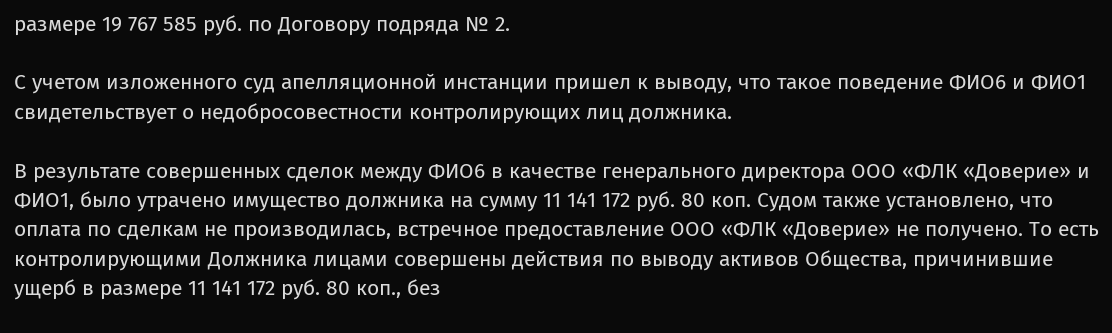размере 19 767 585 руб. по Договору подряда № 2.

С учетом изложенного суд апелляционной инстанции пришел к выводу, что такое поведение ФИО6 и ФИО1 свидетельствует о недобросовестности контролирующих лиц должника.

В результате совершенных сделок между ФИО6 в качестве генерального директора ООО «ФЛК «Доверие» и ФИО1, было утрачено имущество должника на сумму 11 141 172 руб. 80 коп. Судом также установлено, что оплата по сделкам не производилась, встречное предоставление ООО «ФЛК «Доверие» не получено. То есть контролирующими Должника лицами совершены действия по выводу активов Общества, причинившие ущерб в размере 11 141 172 руб. 80 коп., без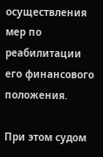осуществления мер по реабилитации его финансового положения.

При этом судом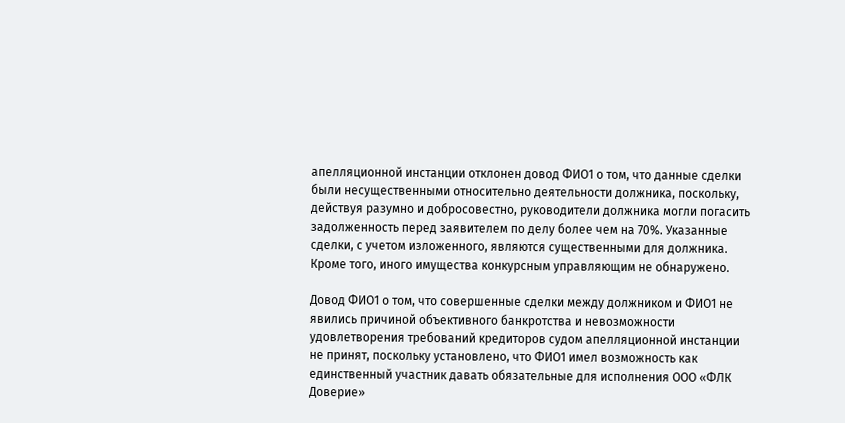апелляционной инстанции отклонен довод ФИО1 о том, что данные сделки были несущественными относительно деятельности должника, поскольку, действуя разумно и добросовестно, руководители должника могли погасить задолженность перед заявителем по делу более чем на 70%. Указанные сделки, с учетом изложенного, являются существенными для должника. Кроме того, иного имущества конкурсным управляющим не обнаружено.

Довод ФИО1 о том, что совершенные сделки между должником и ФИО1 не явились причиной объективного банкротства и невозможности удовлетворения требований кредиторов судом апелляционной инстанции не принят, поскольку установлено, что ФИО1 имел возможность как единственный участник давать обязательные для исполнения ООО «ФЛК Доверие»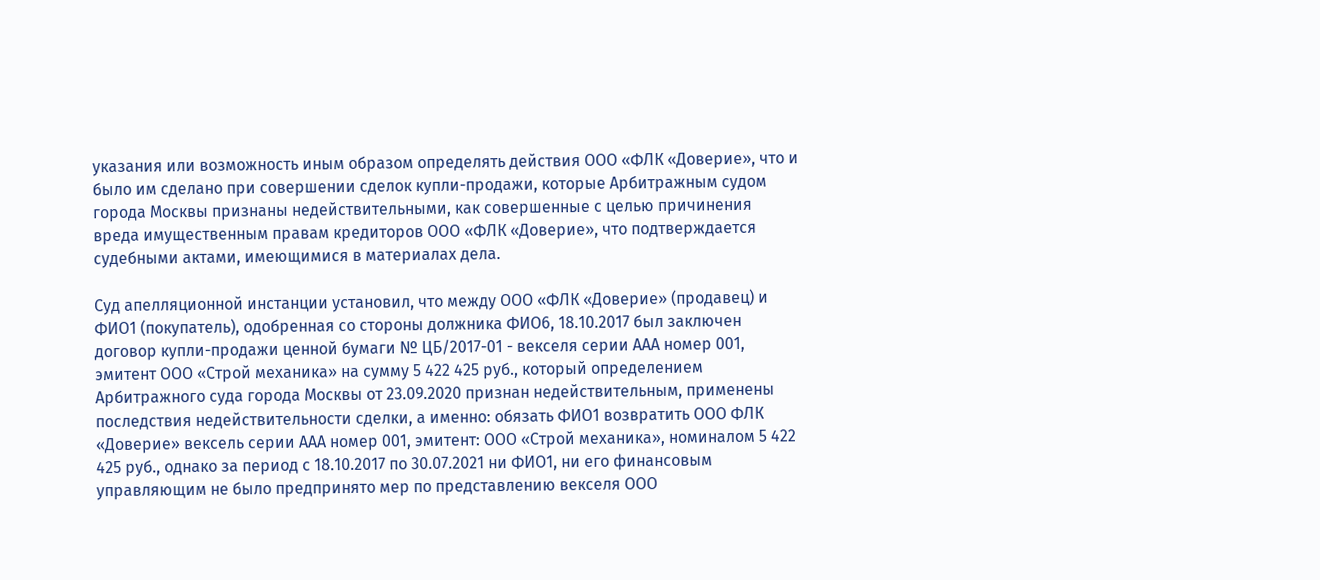указания или возможность иным образом определять действия ООО «ФЛК «Доверие», что и было им сделано при совершении сделок купли-продажи, которые Арбитражным судом города Москвы признаны недействительными, как совершенные с целью причинения вреда имущественным правам кредиторов ООО «ФЛК «Доверие», что подтверждается судебными актами, имеющимися в материалах дела.

Суд апелляционной инстанции установил, что между ООО «ФЛК «Доверие» (продавец) и ФИО1 (покупатель), одобренная со стороны должника ФИО6, 18.10.2017 был заключен договор купли-продажи ценной бумаги № ЦБ/2017-01 - векселя серии ААА номер 001, эмитент ООО «Строй механика» на сумму 5 422 425 руб., который определением Арбитражного суда города Москвы от 23.09.2020 признан недействительным, применены последствия недействительности сделки, а именно: обязать ФИО1 возвратить ООО ФЛК «Доверие» вексель серии ААА номер 001, эмитент: ООО «Строй механика», номиналом 5 422 425 руб., однако за период с 18.10.2017 по 30.07.2021 ни ФИО1, ни его финансовым управляющим не было предпринято мер по представлению векселя ООО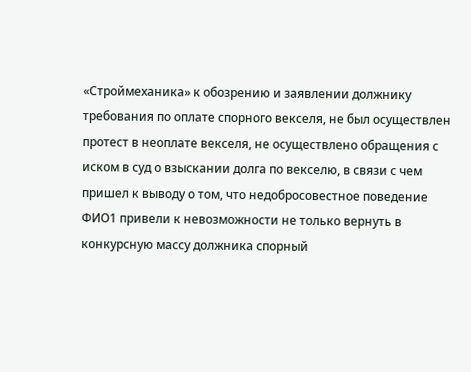«Строймеханика» к обозрению и заявлении должнику требования по оплате спорного векселя, не был осуществлен протест в неоплате векселя, не осуществлено обращения с иском в суд о взыскании долга по векселю, в связи с чем пришел к выводу о том, что недобросовестное поведение ФИО1 привели к невозможности не только вернуть в конкурсную массу должника спорный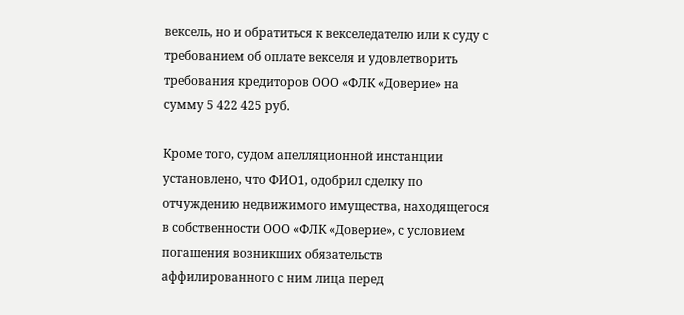вексель, но и обратиться к векселедателю или к суду с требованием об оплате векселя и удовлетворить требования кредиторов ООО «ФЛК «Доверие» на сумму 5 422 425 руб.

Кроме того, судом апелляционной инстанции установлено, что ФИО1, одобрил сделку по отчуждению недвижимого имущества, находящегося в собственности ООО «ФЛК «Доверие», с условием погашения возникших обязательств аффилированного с ним лица перед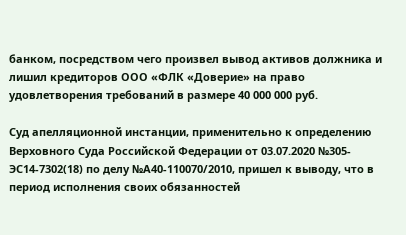банком, посредством чего произвел вывод активов должника и лишил кредиторов ООО «ФЛК «Доверие» на право удовлетворения требований в размере 40 000 000 руб.

Суд апелляционной инстанции, применительно к определению Верховного Суда Российской Федерации от 03.07.2020 №305-ЭС14-7302(18) по делу №А40-110070/2010, пришел к выводу, что в период исполнения своих обязанностей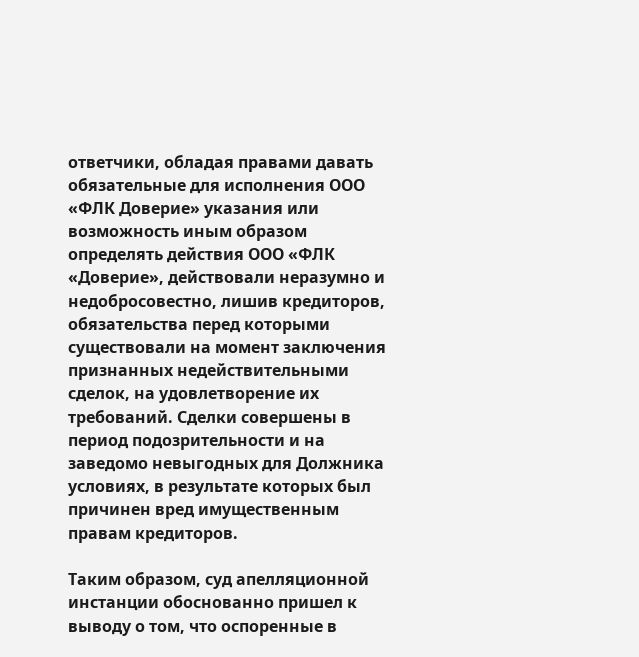ответчики, обладая правами давать обязательные для исполнения ООО «ФЛК Доверие» указания или возможность иным образом определять действия ООО «ФЛК «Доверие», действовали неразумно и недобросовестно, лишив кредиторов, обязательства перед которыми существовали на момент заключения признанных недействительными сделок, на удовлетворение их требований. Сделки совершены в период подозрительности и на заведомо невыгодных для Должника условиях, в результате которых был причинен вред имущественным правам кредиторов.

Таким образом, суд апелляционной инстанции обоснованно пришел к выводу о том, что оспоренные в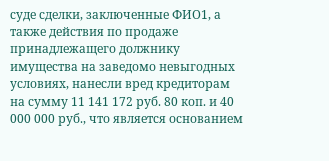суде сделки, заключенные ФИО1, а также действия по продаже принадлежащего должнику имущества на заведомо невыгодных условиях, нанесли вред кредиторам на сумму 11 141 172 руб. 80 коп. и 40 000 000 руб., что является основанием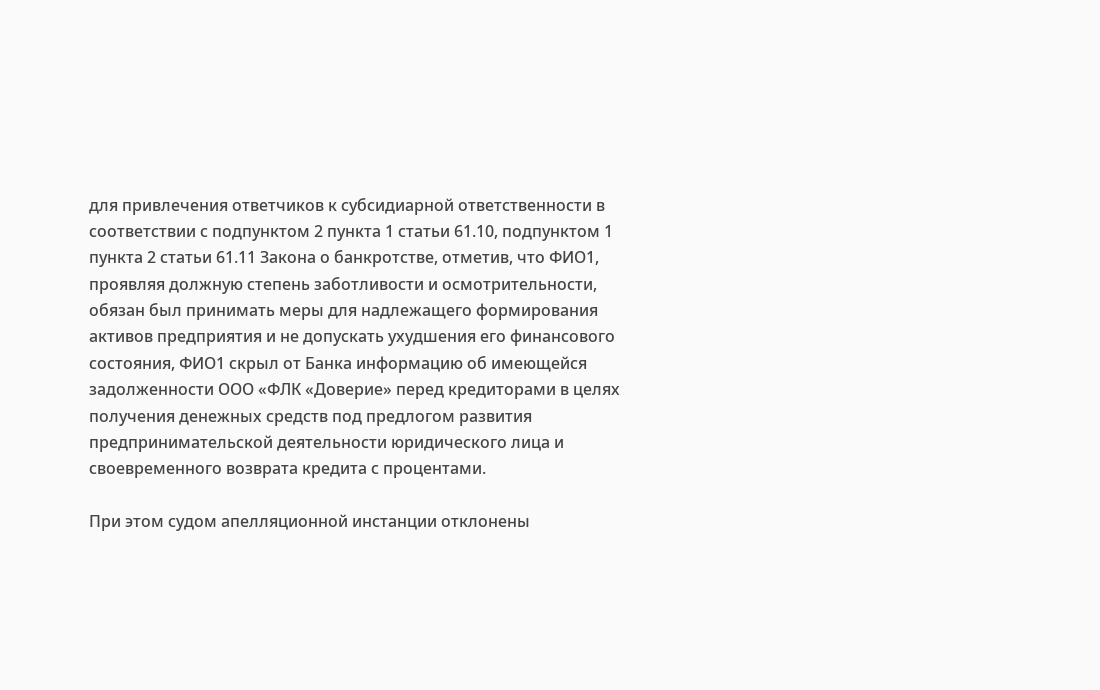для привлечения ответчиков к субсидиарной ответственности в соответствии с подпунктом 2 пункта 1 статьи 61.10, подпунктом 1 пункта 2 статьи 61.11 Закона о банкротстве, отметив, что ФИО1, проявляя должную степень заботливости и осмотрительности, обязан был принимать меры для надлежащего формирования активов предприятия и не допускать ухудшения его финансового состояния, ФИО1 скрыл от Банка информацию об имеющейся задолженности ООО «ФЛК «Доверие» перед кредиторами в целях получения денежных средств под предлогом развития предпринимательской деятельности юридического лица и своевременного возврата кредита с процентами.

При этом судом апелляционной инстанции отклонены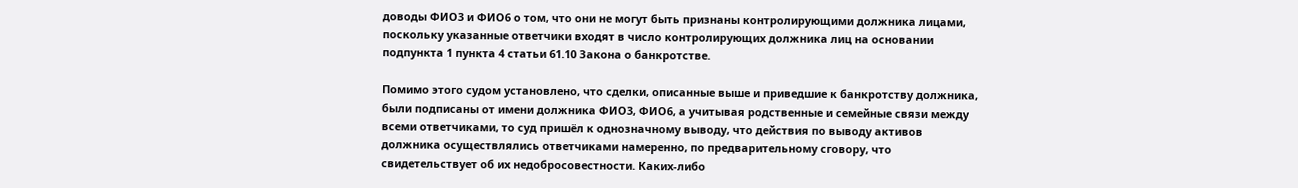доводы ФИО3 и ФИО6 о том, что они не могут быть признаны контролирующими должника лицами, поскольку указанные ответчики входят в число контролирующих должника лиц на основании подпункта 1 пункта 4 статьи 61.10 Закона о банкротстве.

Помимо этого судом установлено, что сделки, описанные выше и приведшие к банкротству должника, были подписаны от имени должника ФИО3, ФИО6, а учитывая родственные и семейные связи между всеми ответчиками, то суд пришёл к однозначному выводу, что действия по выводу активов должника осуществлялись ответчиками намеренно, по предварительному сговору, что свидетельствует об их недобросовестности. Каких-либо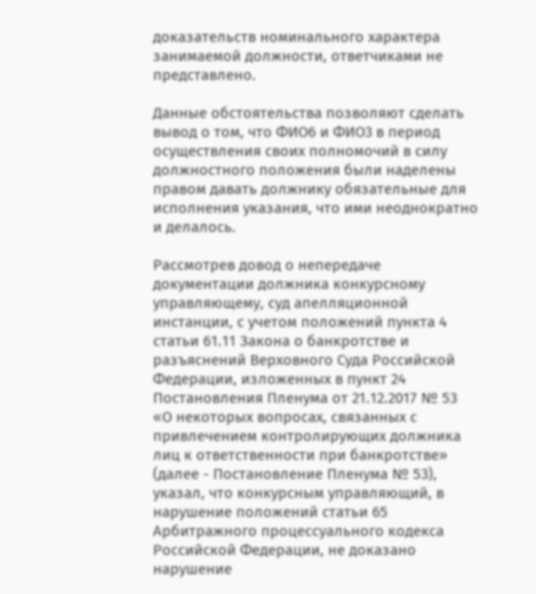доказательств номинального характера занимаемой должности, ответчиками не представлено.

Данные обстоятельства позволяют сделать вывод о том, что ФИО6 и ФИО3 в период осуществления своих полномочий в силу должностного положения были наделены правом давать должнику обязательные для исполнения указания, что ими неоднократно и делалось.

Рассмотрев довод о непередаче документации должника конкурсному управляющему, суд апелляционной инстанции, с учетом положений пункта 4 статьи 61.11 Закона о банкротстве и разъяснений Верховного Суда Российской Федерации, изложенных в пункт 24 Постановления Пленума от 21.12.2017 № 53 «О некоторых вопросах, связанных с привлечением контролирующих должника лиц к ответственности при банкротстве» (далее - Постановление Пленума № 53), указал, что конкурсным управляющий, в нарушение положений статьи 65 Арбитражного процессуального кодекса Российской Федерации, не доказано нарушение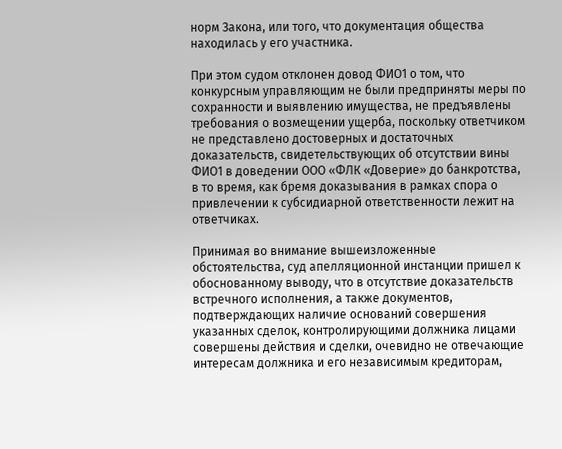норм Закона, или того, что документация общества находилась у его участника.

При этом судом отклонен довод ФИО1 о том, что конкурсным управляющим не были предприняты меры по сохранности и выявлению имущества, не предъявлены требования о возмещении ущерба, поскольку ответчиком не представлено достоверных и достаточных доказательств, свидетельствующих об отсутствии вины ФИО1 в доведении ООО «ФЛК «Доверие» до банкротства, в то время, как бремя доказывания в рамках спора о привлечении к субсидиарной ответственности лежит на ответчиках.

Принимая во внимание вышеизложенные обстоятельства, суд апелляционной инстанции пришел к обоснованному выводу, что в отсутствие доказательств встречного исполнения, а также документов, подтверждающих наличие оснований совершения указанных сделок, контролирующими должника лицами совершены действия и сделки, очевидно не отвечающие интересам должника и его независимым кредиторам,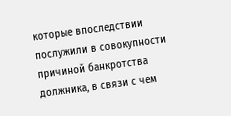которые впоследствии послужили в совокупности причиной банкротства должника, в связи с чем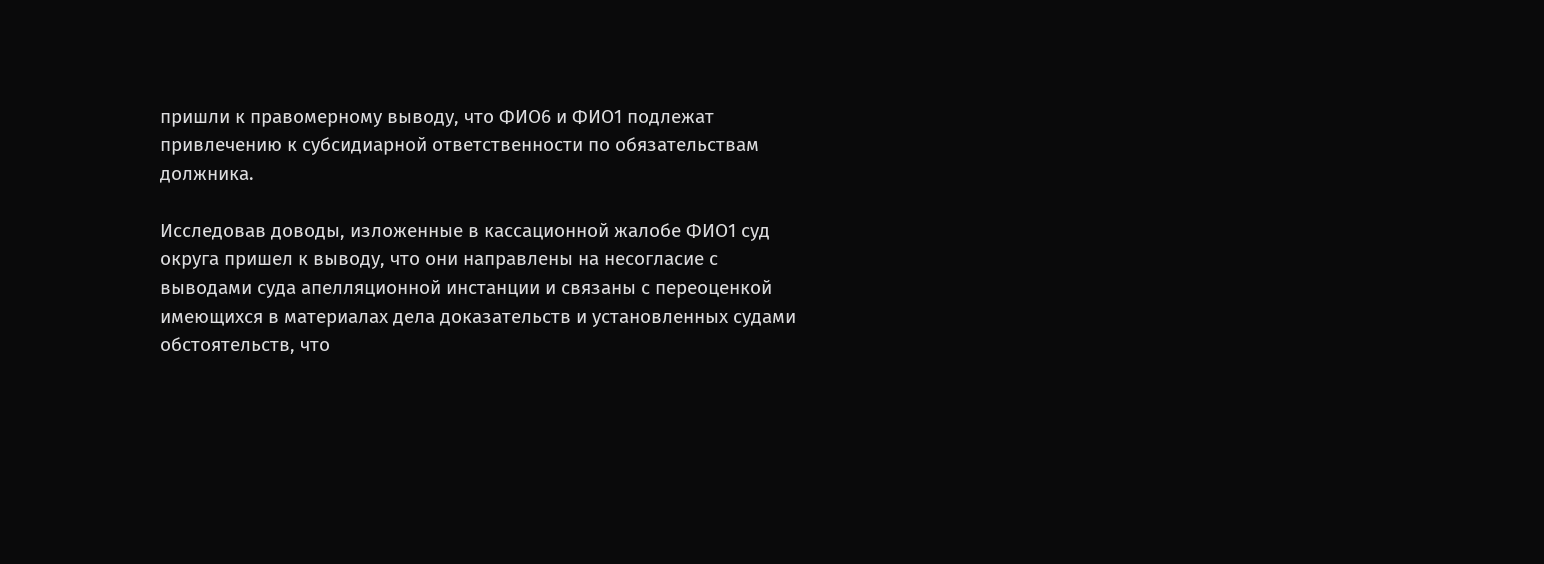пришли к правомерному выводу, что ФИО6 и ФИО1 подлежат привлечению к субсидиарной ответственности по обязательствам должника.

Исследовав доводы, изложенные в кассационной жалобе ФИО1 суд округа пришел к выводу, что они направлены на несогласие с выводами суда апелляционной инстанции и связаны с переоценкой имеющихся в материалах дела доказательств и установленных судами обстоятельств, что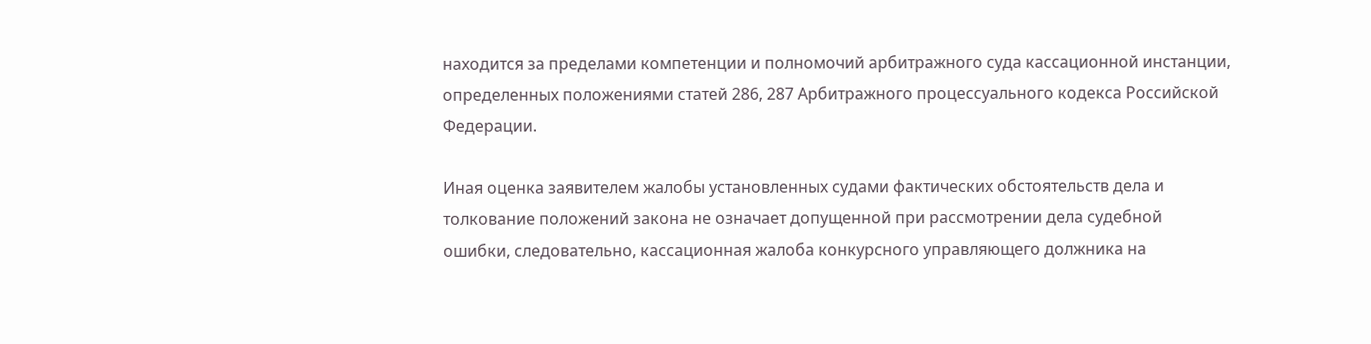находится за пределами компетенции и полномочий арбитражного суда кассационной инстанции, определенных положениями статей 286, 287 Арбитражного процессуального кодекса Российской Федерации.

Иная оценка заявителем жалобы установленных судами фактических обстоятельств дела и толкование положений закона не означает допущенной при рассмотрении дела судебной ошибки, следовательно, кассационная жалоба конкурсного управляющего должника на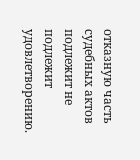отказную часть судебных актов подлежит не подлежит удовлетворению.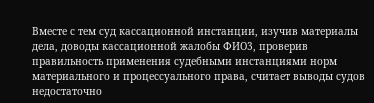Вместе с тем суд кассационной инстанции, изучив материалы дела, доводы кассационной жалобы ФИО3, проверив правильность применения судебными инстанциями норм материального и процессуального права, считает выводы судов недостаточно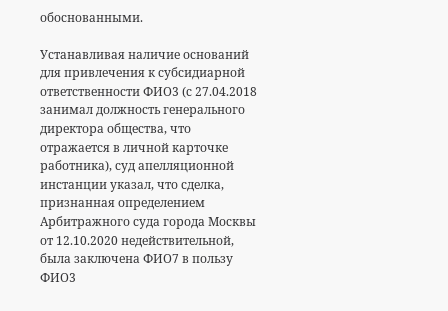обоснованными.

Устанавливая наличие оснований для привлечения к субсидиарной ответственности ФИО3 (с 27.04.2018 занимал должность генерального директора общества, что отражается в личной карточке работника), суд апелляционной инстанции указал, что сделка, признанная определением Арбитражного суда города Москвы от 12.10.2020 недействительной, была заключена ФИО7 в пользу ФИО3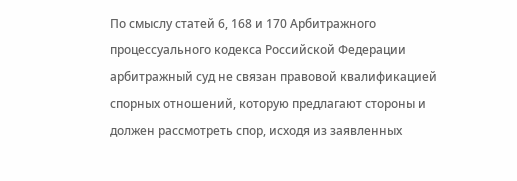По смыслу статей 6, 168 и 170 Арбитражного процессуального кодекса Российской Федерации арбитражный суд не связан правовой квалификацией спорных отношений, которую предлагают стороны и должен рассмотреть спор, исходя из заявленных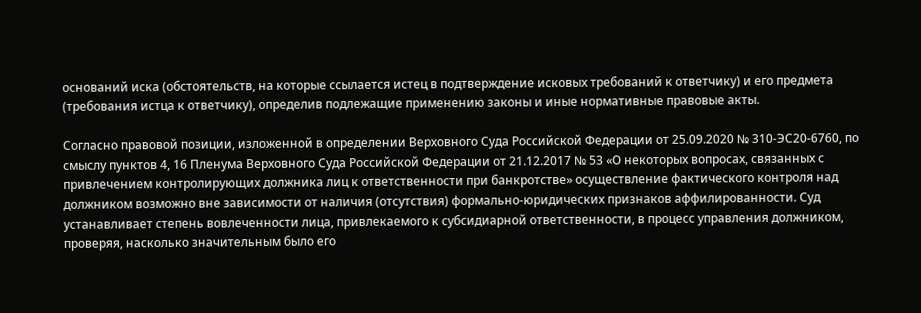оснований иска (обстоятельств, на которые ссылается истец в подтверждение исковых требований к ответчику) и его предмета (требования истца к ответчику), определив подлежащие применению законы и иные нормативные правовые акты.

Согласно правовой позиции, изложенной в определении Верховного Суда Российской Федерации от 25.09.2020 № 310-ЭС20-6760, по смыслу пунктов 4, 16 Пленума Верховного Суда Российской Федерации от 21.12.2017 № 53 «О некоторых вопросах, связанных с привлечением контролирующих должника лиц к ответственности при банкротстве» осуществление фактического контроля над должником возможно вне зависимости от наличия (отсутствия) формально-юридических признаков аффилированности. Суд устанавливает степень вовлеченности лица, привлекаемого к субсидиарной ответственности, в процесс управления должником, проверяя, насколько значительным было его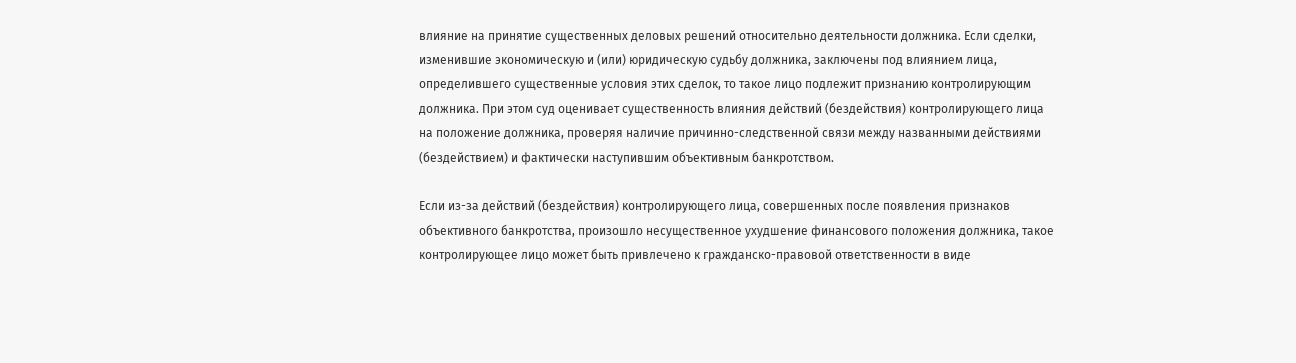влияние на принятие существенных деловых решений относительно деятельности должника. Если сделки, изменившие экономическую и (или) юридическую судьбу должника, заключены под влиянием лица, определившего существенные условия этих сделок, то такое лицо подлежит признанию контролирующим должника. При этом суд оценивает существенность влияния действий (бездействия) контролирующего лица на положение должника, проверяя наличие причинно-следственной связи между названными действиями (бездействием) и фактически наступившим объективным банкротством.

Если из-за действий (бездействия) контролирующего лица, совершенных после появления признаков объективного банкротства, произошло несущественное ухудшение финансового положения должника, такое контролирующее лицо может быть привлечено к гражданско-правовой ответственности в виде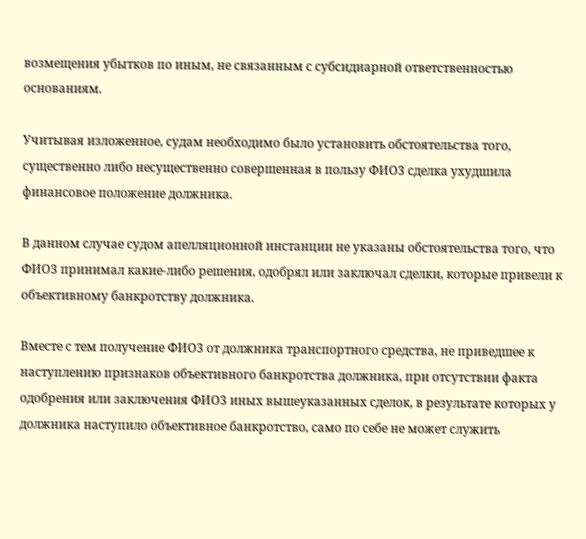возмещения убытков по иным, не связанным с субсидиарной ответственностью основаниям.

Учитывая изложенное, судам необходимо было установить обстоятельства того, существенно либо несущественно совершенная в пользу ФИО3 сделка ухудшила финансовое положение должника.

В данном случае судом апелляционной инстанции не указаны обстоятельства того, что ФИО3 принимал какие-либо решения, одобрял или заключал сделки, которые привели к объективному банкротству должника.

Вместе с тем получение ФИО3 от должника транспортного средства, не приведшее к наступлению признаков объективного банкротства должника, при отсутствии факта одобрения или заключения ФИО3 иных вышеуказанных сделок, в результате которых у должника наступило объективное банкротство, само по себе не может служить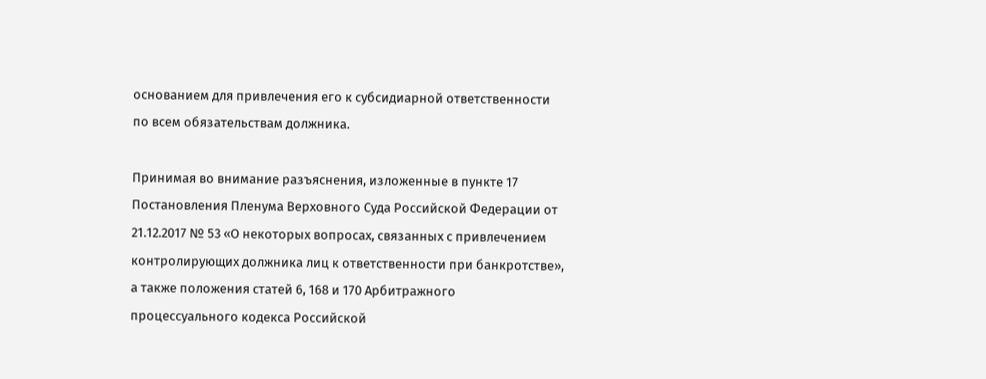основанием для привлечения его к субсидиарной ответственности по всем обязательствам должника.

Принимая во внимание разъяснения, изложенные в пункте 17 Постановления Пленума Верховного Суда Российской Федерации от 21.12.2017 № 53 «О некоторых вопросах, связанных с привлечением контролирующих должника лиц к ответственности при банкротстве», а также положения статей 6, 168 и 170 Арбитражного процессуального кодекса Российской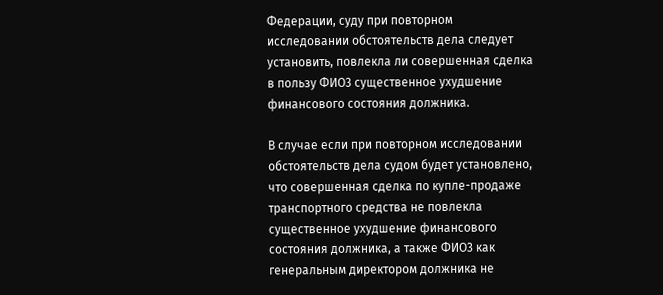Федерации, суду при повторном исследовании обстоятельств дела следует установить, повлекла ли совершенная сделка в пользу ФИО3 существенное ухудшение финансового состояния должника.

В случае если при повторном исследовании обстоятельств дела судом будет установлено, что совершенная сделка по купле-продаже транспортного средства не повлекла существенное ухудшение финансового состояния должника, а также ФИО3 как генеральным директором должника не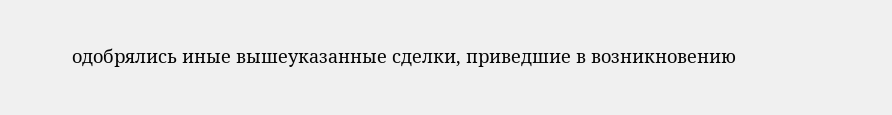одобрялись иные вышеуказанные сделки, приведшие в возникновению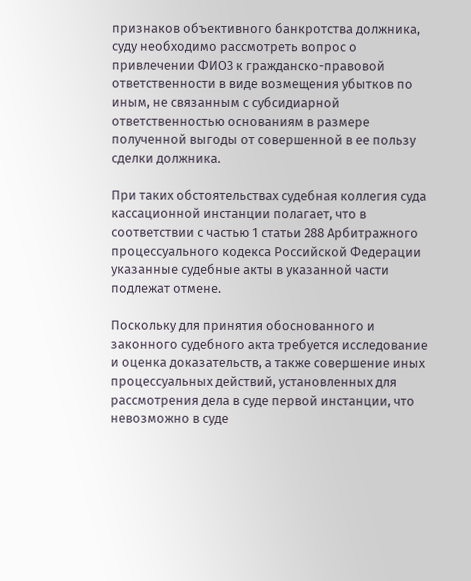признаков объективного банкротства должника, суду необходимо рассмотреть вопрос о привлечении ФИО3 к гражданско-правовой ответственности в виде возмещения убытков по иным, не связанным с субсидиарной ответственностью основаниям в размере полученной выгоды от совершенной в ее пользу сделки должника.

При таких обстоятельствах судебная коллегия суда кассационной инстанции полагает, что в соответствии с частью 1 статьи 288 Арбитражного процессуального кодекса Российской Федерации указанные судебные акты в указанной части подлежат отмене.

Поскольку для принятия обоснованного и законного судебного акта требуется исследование и оценка доказательств, а также совершение иных процессуальных действий, установленных для рассмотрения дела в суде первой инстанции, что невозможно в суде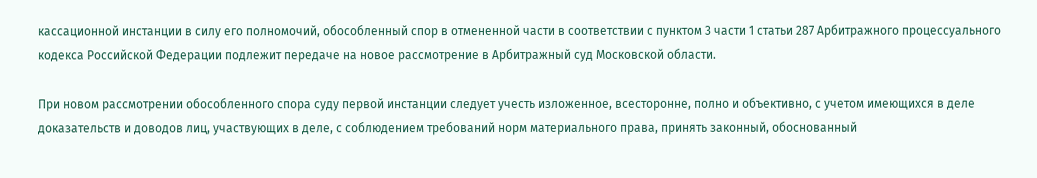кассационной инстанции в силу его полномочий, обособленный спор в отмененной части в соответствии с пунктом 3 части 1 статьи 287 Арбитражного процессуального кодекса Российской Федерации подлежит передаче на новое рассмотрение в Арбитражный суд Московской области.

При новом рассмотрении обособленного спора суду первой инстанции следует учесть изложенное, всесторонне, полно и объективно, с учетом имеющихся в деле доказательств и доводов лиц, участвующих в деле, с соблюдением требований норм материального права, принять законный, обоснованный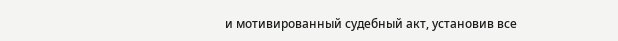и мотивированный судебный акт, установив все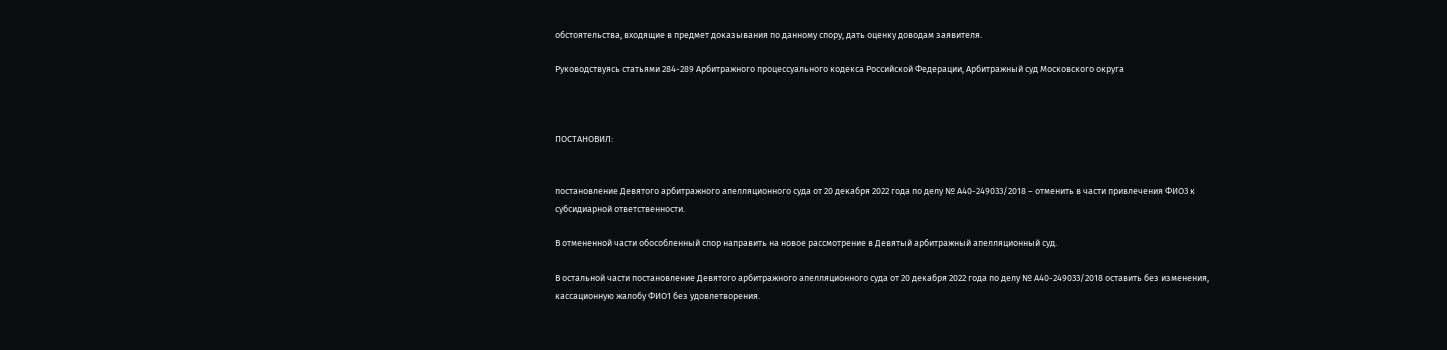обстоятельства, входящие в предмет доказывания по данному спору, дать оценку доводам заявителя.

Руководствуясь статьями 284-289 Арбитражного процессуального кодекса Российской Федерации, Арбитражный суд Московского округа



ПОСТАНОВИЛ:


постановление Девятого арбитражного апелляционного суда от 20 декабря 2022 года по делу № А40-249033/2018 – отменить в части привлечения ФИО3 к субсидиарной ответственности.

В отмененной части обособленный спор направить на новое рассмотрение в Девятый арбитражный апелляционный суд.

В остальной части постановление Девятого арбитражного апелляционного суда от 20 декабря 2022 года по делу № А40-249033/2018 оставить без изменения, кассационную жалобу ФИО1 без удовлетворения.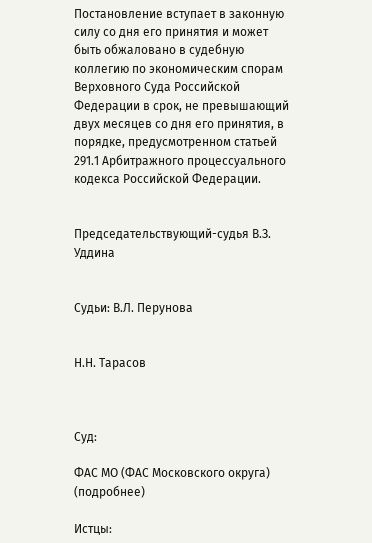Постановление вступает в законную силу со дня его принятия и может быть обжаловано в судебную коллегию по экономическим спорам Верховного Суда Российской Федерации в срок, не превышающий двух месяцев со дня его принятия, в порядке, предусмотренном статьей 291.1 Арбитражного процессуального кодекса Российской Федерации.


Председательствующий-судья В.З. Уддина


Судьи: В.Л. Перунова


Н.Н. Тарасов



Суд:

ФАС МО (ФАС Московского округа) (подробнее)

Истцы: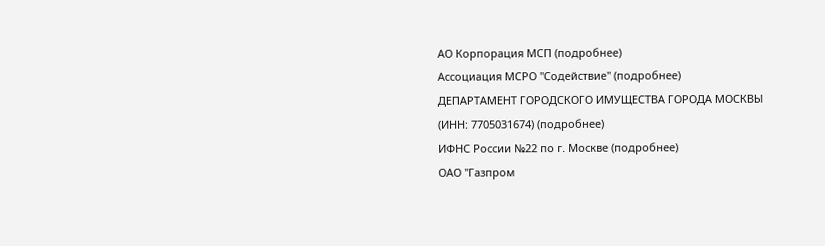АО Корпорация МСП (подробнее)
Ассоциация МСРО "Содействие" (подробнее)
ДЕПАРТАМЕНТ ГОРОДСКОГО ИМУЩЕСТВА ГОРОДА МОСКВЫ (ИНН: 7705031674) (подробнее)
ИФНС России №22 по г. Москве (подробнее)
ОАО "Газпром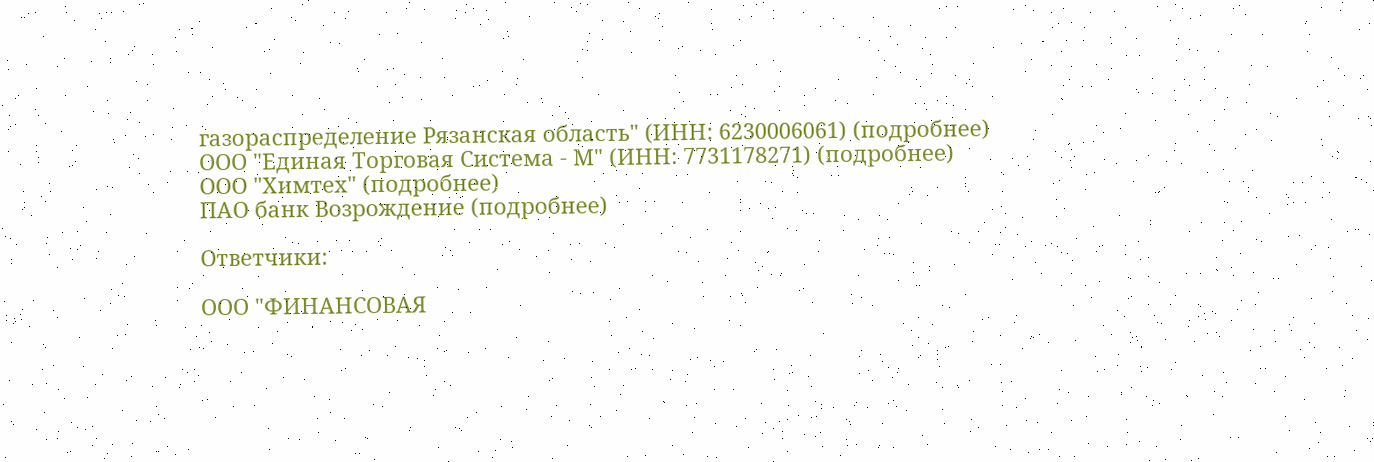газораспределение Рязанская область" (ИНН: 6230006061) (подробнее)
ООО "Единая Торговая Система - М" (ИНН: 7731178271) (подробнее)
ООО "Химтех" (подробнее)
ПАО банк Возрождение (подробнее)

Ответчики:

ООО "ФИНАНСОВАЯ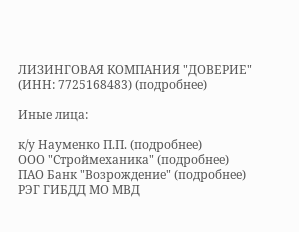ЛИЗИНГОВАЯ КОМПАНИЯ "ДОВЕРИЕ" (ИНН: 7725168483) (подробнее)

Иные лица:

к/у Науменко П.П. (подробнее)
ООО "Строймеханика" (подробнее)
ПАО Банк "Возрождение" (подробнее)
РЭГ ГИБДД МО МВД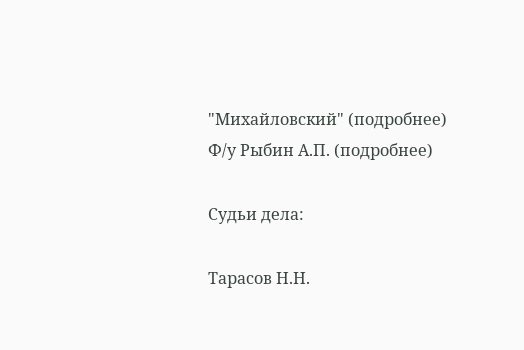"Михайловский" (подробнее)
Ф/у Рыбин А.П. (подробнее)

Судьи дела:

Тарасов Н.Н.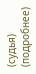(судья) (подробнее)